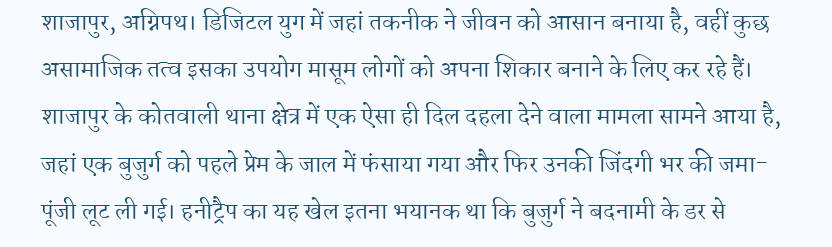शाजापुर, अग्निपथ। डिजिटल युग में जहां तकनीक ने जीवन को आसान बनाया है, वहीं कुछ असामाजिक तत्व इसका उपयोग मासूम लोगों को अपना शिकार बनाने के लिए कर रहे हैं। शाजापुर के कोतवाली थाना क्षेत्र में एक ऐसा ही दिल दहला देने वाला मामला सामने आया है, जहां एक बुजुर्ग को पहले प्रेम के जाल में फंसाया गया और फिर उनकी जिंदगी भर की जमा-पूंजी लूट ली गई। हनीट्रैप का यह खेल इतना भयानक था कि बुजुर्ग ने बदनामी के डर से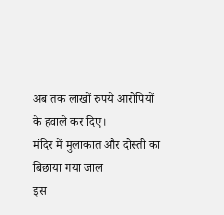अब तक लाखों रुपये आरोपियों के हवाले कर दिए।
मंदिर में मुलाकात और दोस्ती का बिछाया गया जाल
इस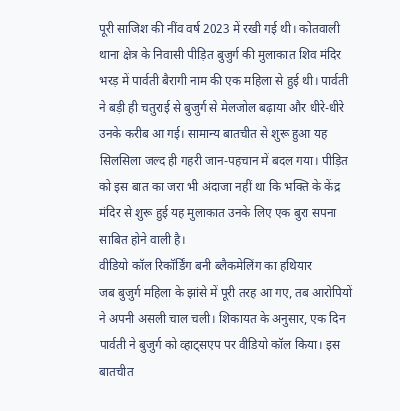पूरी साजिश की नींव वर्ष 2023 में रखी गई थी। कोतवाली थाना क्षेत्र के निवासी पीड़ित बुजुर्ग की मुलाकात शिव मंदिर भरड़ में पार्वती बैरागी नाम की एक महिला से हुई थी। पार्वती ने बड़ी ही चतुराई से बुजुर्ग से मेलजोल बढ़ाया और धीरे-धीरे उनके करीब आ गई। सामान्य बातचीत से शुरू हुआ यह सिलसिला जल्द ही गहरी जान-पहचान में बदल गया। पीड़ित को इस बात का जरा भी अंदाजा नहीं था कि भक्ति के केंद्र मंदिर से शुरू हुई यह मुलाकात उनके लिए एक बुरा सपना साबित होने वाली है।
वीडियो कॉल रिकॉर्डिंग बनी ब्लैकमेलिंग का हथियार
जब बुजुर्ग महिला के झांसे में पूरी तरह आ गए, तब आरोपियों ने अपनी असली चाल चली। शिकायत के अनुसार, एक दिन पार्वती ने बुजुर्ग को व्हाट्सएप पर वीडियो कॉल किया। इस बातचीत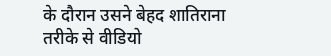के दौरान उसने बेहद शातिराना तरीके से वीडियो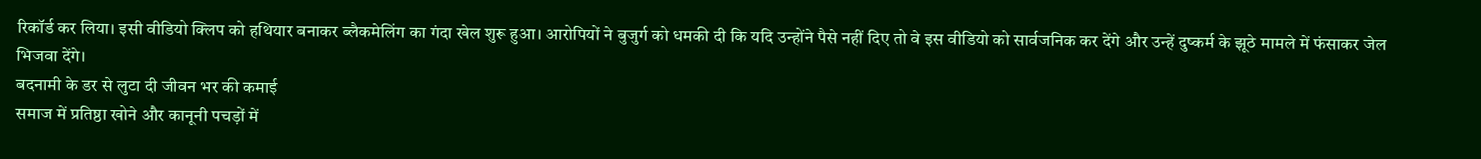रिकॉर्ड कर लिया। इसी वीडियो क्लिप को हथियार बनाकर ब्लैकमेलिंग का गंदा खेल शुरू हुआ। आरोपियों ने बुजुर्ग को धमकी दी कि यदि उन्होंने पैसे नहीं दिए तो वे इस वीडियो को सार्वजनिक कर देंगे और उन्हें दुष्कर्म के झूठे मामले में फंसाकर जेल भिजवा देंगे।
बदनामी के डर से लुटा दी जीवन भर की कमाई
समाज में प्रतिष्ठा खोने और कानूनी पचड़ों में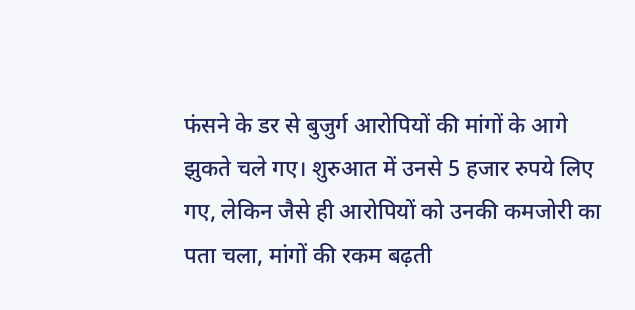फंसने के डर से बुजुर्ग आरोपियों की मांगों के आगे झुकते चले गए। शुरुआत में उनसे 5 हजार रुपये लिए गए, लेकिन जैसे ही आरोपियों को उनकी कमजोरी का पता चला, मांगों की रकम बढ़ती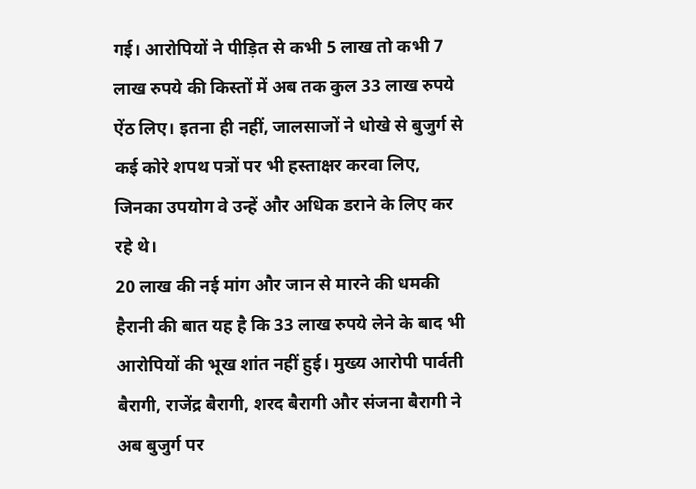गई। आरोपियों ने पीड़ित से कभी 5 लाख तो कभी 7 लाख रुपये की किस्तों में अब तक कुल 33 लाख रुपये ऐंठ लिए। इतना ही नहीं, जालसाजों ने धोखे से बुजुर्ग से कई कोरे शपथ पत्रों पर भी हस्ताक्षर करवा लिए, जिनका उपयोग वे उन्हें और अधिक डराने के लिए कर रहे थे।
20 लाख की नई मांग और जान से मारने की धमकी
हैरानी की बात यह है कि 33 लाख रुपये लेने के बाद भी आरोपियों की भूख शांत नहीं हुई। मुख्य आरोपी पार्वती बैरागी, राजेंद्र बैरागी, शरद बैरागी और संजना बैरागी ने अब बुजुर्ग पर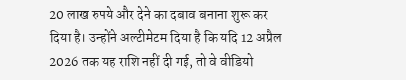20 लाख रुपये और देने का दबाव बनाना शुरू कर दिया है। उन्होंने अल्टीमेटम दिया है कि यदि 12 अप्रैल 2026 तक यह राशि नहीं दी गई, तो वे वीडियो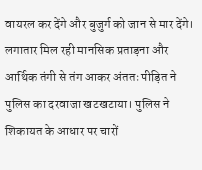वायरल कर देंगे और बुजुर्ग को जान से मार देंगे। लगातार मिल रही मानसिक प्रताड़ना और आर्थिक तंगी से तंग आकर अंततः पीड़ित ने पुलिस का दरवाजा खटखटाया। पुलिस ने शिकायत के आधार पर चारों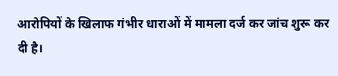आरोपियों के खिलाफ गंभीर धाराओं में मामला दर्ज कर जांच शुरू कर दी है।